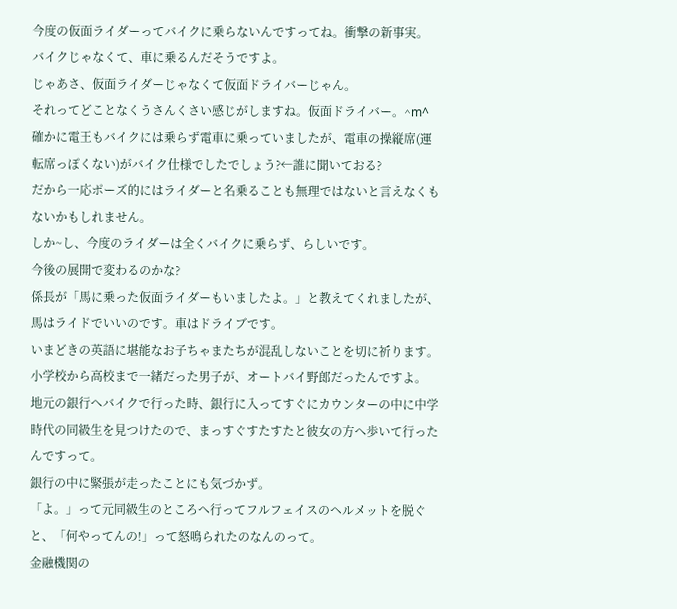今度の仮面ライダーってバイクに乗らないんですってね。衝撃の新事実。
バイクじゃなくて、車に乗るんだそうですよ。
じゃあさ、仮面ライダーじゃなくて仮面ドライバーじゃん。
それってどことなくうさんくさい感じがしますね。仮面ドライバー。^m^
確かに電王もバイクには乗らず電車に乗っていましたが、電車の操縦席(運転席っぽくない)がバイク仕様でしたでしょう?←誰に聞いておる?
だから一応ポーズ的にはライダーと名乗ることも無理ではないと言えなくもないかもしれません。
しか~し、今度のライダーは全くバイクに乗らず、らしいです。
今後の展開で変わるのかな?
係長が「馬に乗った仮面ライダーもいましたよ。」と教えてくれましたが、馬はライドでいいのです。車はドライブです。
いまどきの英語に堪能なお子ちゃまたちが混乱しないことを切に祈ります。
小学校から高校まで一緒だった男子が、オートバイ野郎だったんですよ。
地元の銀行へバイクで行った時、銀行に入ってすぐにカウンターの中に中学時代の同級生を見つけたので、まっすぐすたすたと彼女の方へ歩いて行ったんですって。
銀行の中に緊張が走ったことにも気づかず。
「よ。」って元同級生のところへ行ってフルフェイスのヘルメットを脱ぐと、「何やってんの!」って怒鳴られたのなんのって。
金融機関の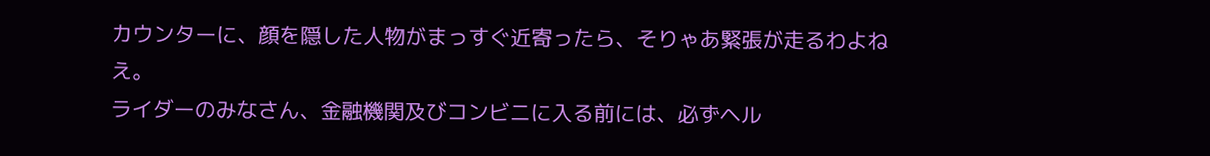カウンターに、顔を隠した人物がまっすぐ近寄ったら、そりゃあ緊張が走るわよねえ。
ライダーのみなさん、金融機関及びコンビニに入る前には、必ずヘル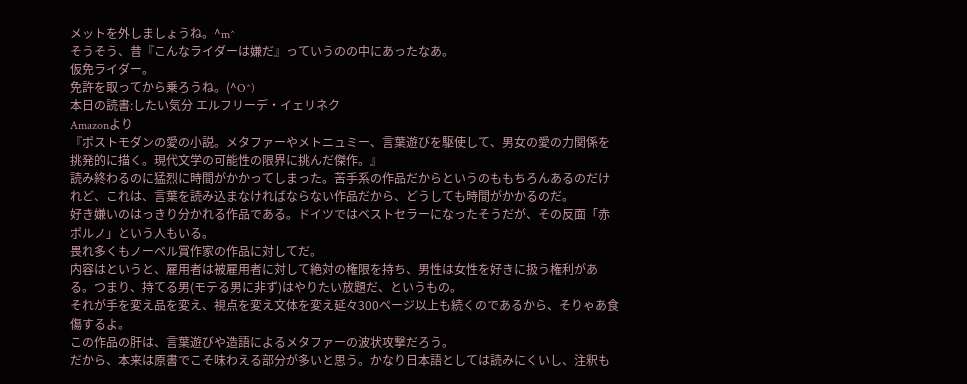メットを外しましょうね。^m^
そうそう、昔『こんなライダーは嫌だ』っていうのの中にあったなあ。
仮免ライダー。
免許を取ってから乗ろうね。(^O^)
本日の読書:したい気分 エルフリーデ・イェリネク
Amazonより
『ポストモダンの愛の小説。メタファーやメトニュミー、言葉遊びを駆使して、男女の愛の力関係を挑発的に描く。現代文学の可能性の限界に挑んだ傑作。』
読み終わるのに猛烈に時間がかかってしまった。苦手系の作品だからというのももちろんあるのだけれど、これは、言葉を読み込まなければならない作品だから、どうしても時間がかかるのだ。
好き嫌いのはっきり分かれる作品である。ドイツではベストセラーになったそうだが、その反面「赤ポルノ」という人もいる。
畏れ多くもノーベル賞作家の作品に対してだ。
内容はというと、雇用者は被雇用者に対して絶対の権限を持ち、男性は女性を好きに扱う権利がある。つまり、持てる男(モテる男に非ず)はやりたい放題だ、というもの。
それが手を変え品を変え、視点を変え文体を変え延々300ページ以上も続くのであるから、そりゃあ食傷するよ。
この作品の肝は、言葉遊びや造語によるメタファーの波状攻撃だろう。
だから、本来は原書でこそ味わえる部分が多いと思う。かなり日本語としては読みにくいし、注釈も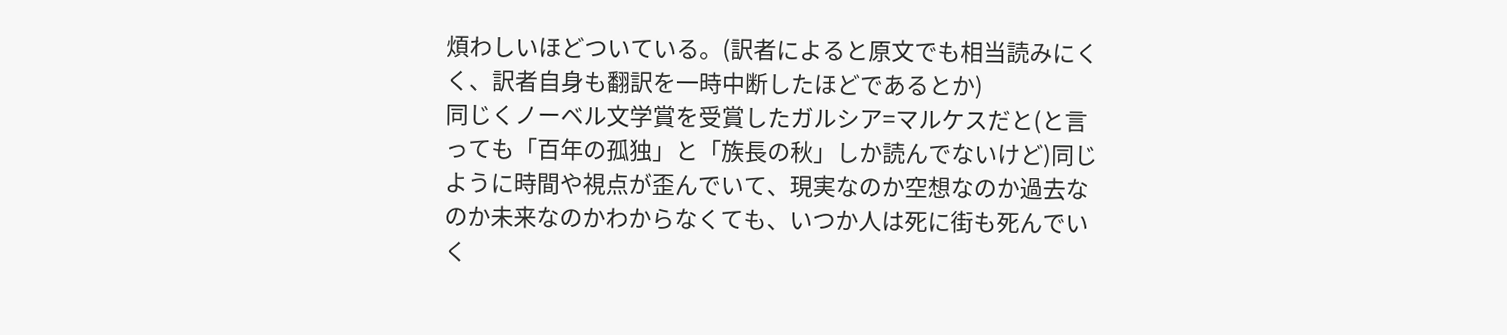煩わしいほどついている。(訳者によると原文でも相当読みにくく、訳者自身も翻訳を一時中断したほどであるとか)
同じくノーベル文学賞を受賞したガルシア=マルケスだと(と言っても「百年の孤独」と「族長の秋」しか読んでないけど)同じように時間や視点が歪んでいて、現実なのか空想なのか過去なのか未来なのかわからなくても、いつか人は死に街も死んでいく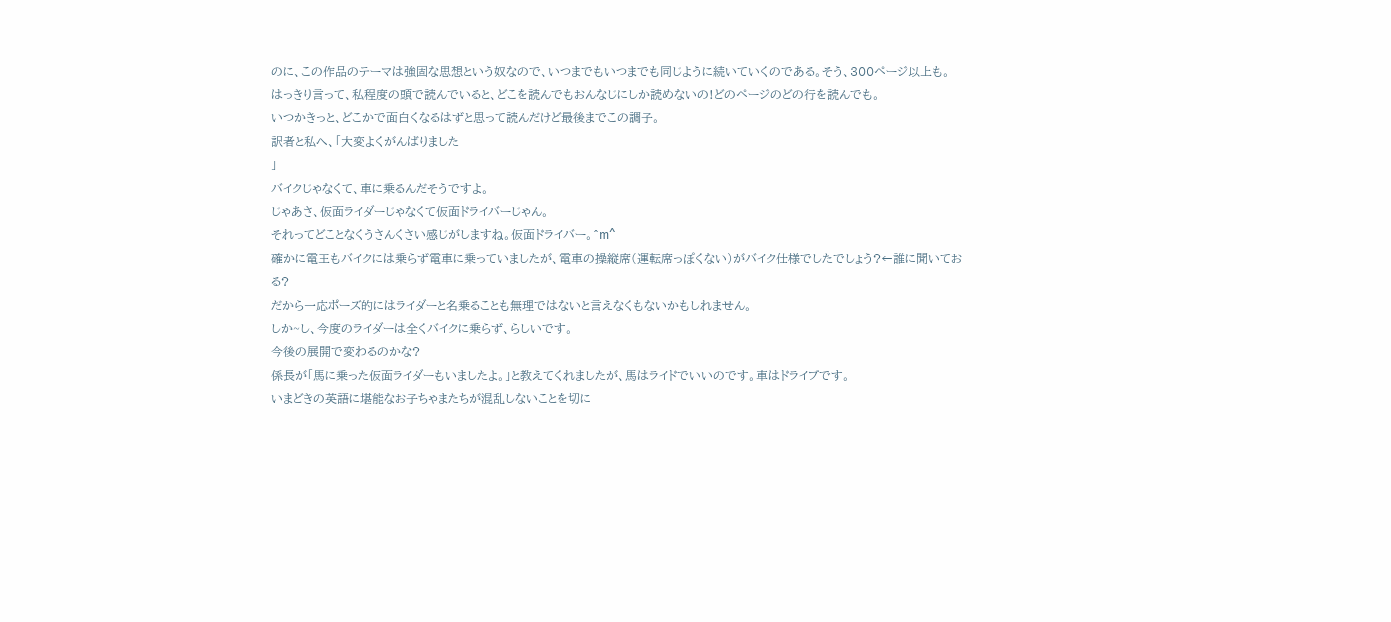のに、この作品のテーマは強固な思想という奴なので、いつまでもいつまでも同じように続いていくのである。そう、300ページ以上も。
はっきり言って、私程度の頭で読んでいると、どこを読んでもおんなじにしか読めないの!どのページのどの行を読んでも。
いつかきっと、どこかで面白くなるはずと思って読んだけど最後までこの調子。
訳者と私へ、「大変よくがんばりました
」
バイクじゃなくて、車に乗るんだそうですよ。
じゃあさ、仮面ライダーじゃなくて仮面ドライバーじゃん。
それってどことなくうさんくさい感じがしますね。仮面ドライバー。^m^
確かに電王もバイクには乗らず電車に乗っていましたが、電車の操縦席(運転席っぽくない)がバイク仕様でしたでしょう?←誰に聞いておる?
だから一応ポーズ的にはライダーと名乗ることも無理ではないと言えなくもないかもしれません。
しか~し、今度のライダーは全くバイクに乗らず、らしいです。
今後の展開で変わるのかな?
係長が「馬に乗った仮面ライダーもいましたよ。」と教えてくれましたが、馬はライドでいいのです。車はドライブです。
いまどきの英語に堪能なお子ちゃまたちが混乱しないことを切に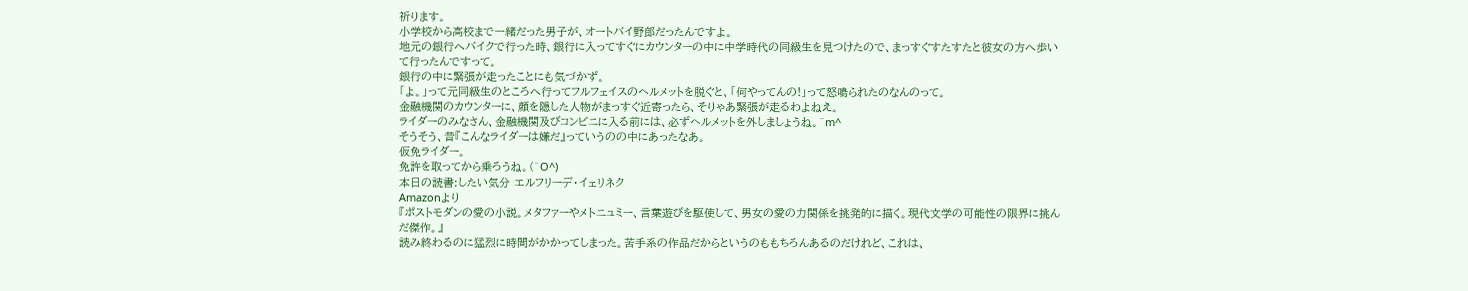祈ります。
小学校から高校まで一緒だった男子が、オートバイ野郎だったんですよ。
地元の銀行へバイクで行った時、銀行に入ってすぐにカウンターの中に中学時代の同級生を見つけたので、まっすぐすたすたと彼女の方へ歩いて行ったんですって。
銀行の中に緊張が走ったことにも気づかず。
「よ。」って元同級生のところへ行ってフルフェイスのヘルメットを脱ぐと、「何やってんの!」って怒鳴られたのなんのって。
金融機関のカウンターに、顔を隠した人物がまっすぐ近寄ったら、そりゃあ緊張が走るわよねえ。
ライダーのみなさん、金融機関及びコンビニに入る前には、必ずヘルメットを外しましょうね。^m^
そうそう、昔『こんなライダーは嫌だ』っていうのの中にあったなあ。
仮免ライダー。
免許を取ってから乗ろうね。(^O^)
本日の読書:したい気分 エルフリーデ・イェリネク
Amazonより
『ポストモダンの愛の小説。メタファーやメトニュミー、言葉遊びを駆使して、男女の愛の力関係を挑発的に描く。現代文学の可能性の限界に挑んだ傑作。』
読み終わるのに猛烈に時間がかかってしまった。苦手系の作品だからというのももちろんあるのだけれど、これは、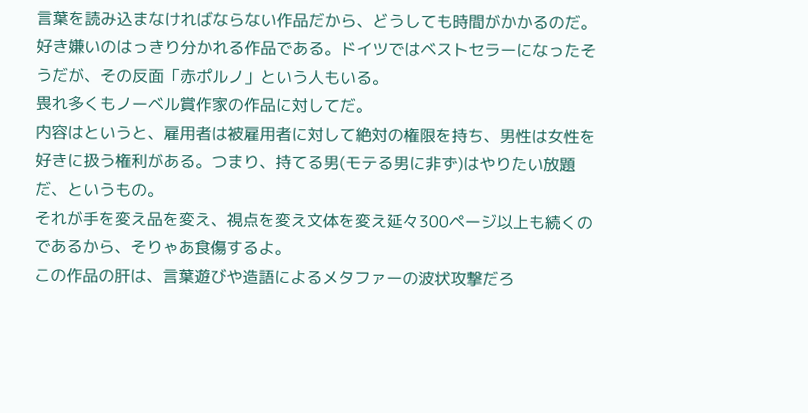言葉を読み込まなければならない作品だから、どうしても時間がかかるのだ。
好き嫌いのはっきり分かれる作品である。ドイツではベストセラーになったそうだが、その反面「赤ポルノ」という人もいる。
畏れ多くもノーベル賞作家の作品に対してだ。
内容はというと、雇用者は被雇用者に対して絶対の権限を持ち、男性は女性を好きに扱う権利がある。つまり、持てる男(モテる男に非ず)はやりたい放題だ、というもの。
それが手を変え品を変え、視点を変え文体を変え延々300ページ以上も続くのであるから、そりゃあ食傷するよ。
この作品の肝は、言葉遊びや造語によるメタファーの波状攻撃だろ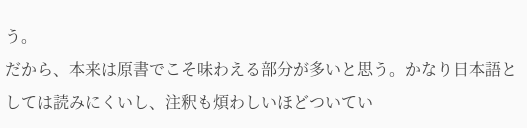う。
だから、本来は原書でこそ味わえる部分が多いと思う。かなり日本語としては読みにくいし、注釈も煩わしいほどついてい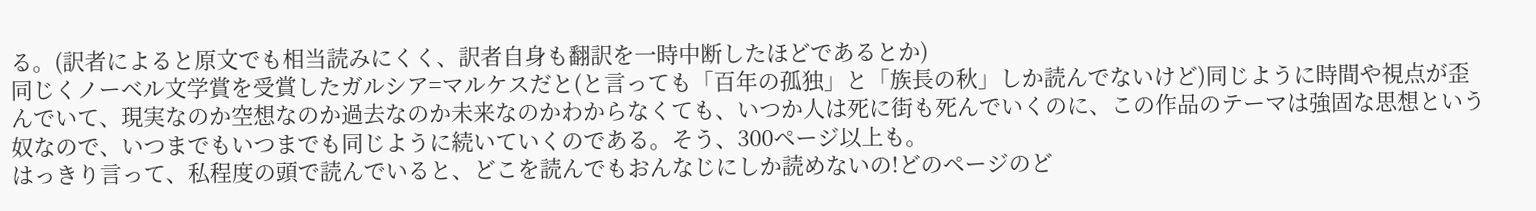る。(訳者によると原文でも相当読みにくく、訳者自身も翻訳を一時中断したほどであるとか)
同じくノーベル文学賞を受賞したガルシア=マルケスだと(と言っても「百年の孤独」と「族長の秋」しか読んでないけど)同じように時間や視点が歪んでいて、現実なのか空想なのか過去なのか未来なのかわからなくても、いつか人は死に街も死んでいくのに、この作品のテーマは強固な思想という奴なので、いつまでもいつまでも同じように続いていくのである。そう、300ページ以上も。
はっきり言って、私程度の頭で読んでいると、どこを読んでもおんなじにしか読めないの!どのページのど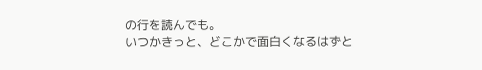の行を読んでも。
いつかきっと、どこかで面白くなるはずと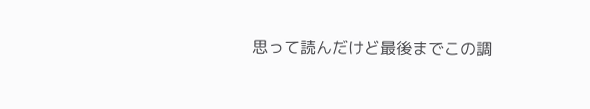思って読んだけど最後までこの調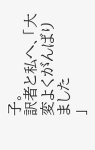子。
訳者と私へ、「大変よくがんばりました
」